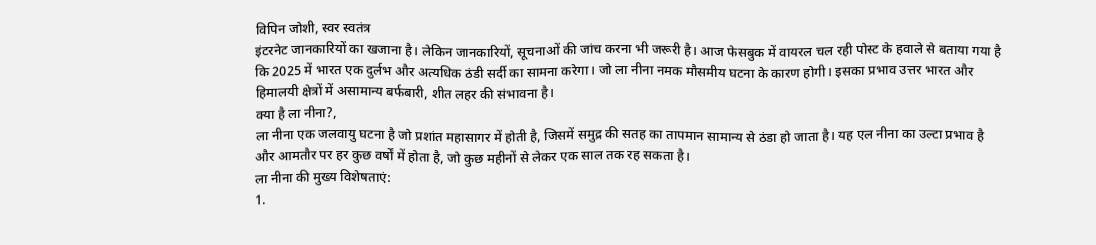विपिन जोशी, स्वर स्वतंत्र
इंटरनेट जानकारियों का खजाना है। लेकिन जानकारियों, सूचनाओं की जांच करना भी जरूरी है। आज फेसबुक में वायरल चल रही पोस्ट के हवाले से बताया गया है कि 2025 में भारत एक दुर्लभ और अत्यधिक ठंडी सर्दी का सामना करेगा। जो ला नीना नमक मौसमीय घटना के कारण होगी। इसका प्रभाव उत्तर भारत और हिमालयी क्षेत्रों में असामान्य बर्फबारी, शीत लहर की संभावना है।
क्या है ला नीना?,
ला नीना एक जलवायु घटना है जो प्रशांत महासागर में होती है, जिसमें समुद्र की सतह का तापमान सामान्य से ठंडा हो जाता है। यह एल नीना का उल्टा प्रभाव है और आमतौर पर हर कुछ वर्षों में होता है, जो कुछ महीनों से लेकर एक साल तक रह सकता है।
ला नीना की मुख्य विशेषताएं:
1.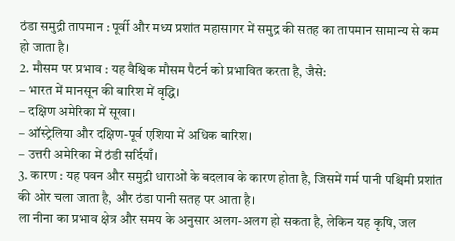ठंडा समुद्री तापमान : पूर्वी और मध्य प्रशांत महासागर में समुद्र की सतह का तापमान सामान्य से कम हो जाता है।
2. मौसम पर प्रभाव : यह वैश्विक मौसम पैटर्न को प्रभावित करता है, जैसे:
– भारत में मानसून की बारिश में वृद्धि।
– दक्षिण अमेरिका में सूखा।
– ऑस्ट्रेलिया और दक्षिण-पूर्व एशिया में अधिक बारिश।
– उत्तरी अमेरिका में ठंडी सर्दियाँ।
3. कारण : यह पवन और समुद्री धाराओं के बदलाव के कारण होता है, जिसमें गर्म पानी पश्चिमी प्रशांत की ओर चला जाता है, और ठंडा पानी सतह पर आता है।
ला नीना का प्रभाव क्षेत्र और समय के अनुसार अलग-अलग हो सकता है, लेकिन यह कृषि, जल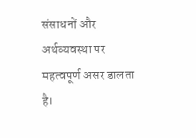संसाधनों और अर्थव्यवस्था पर महत्वपूर्ण असर डालता है।